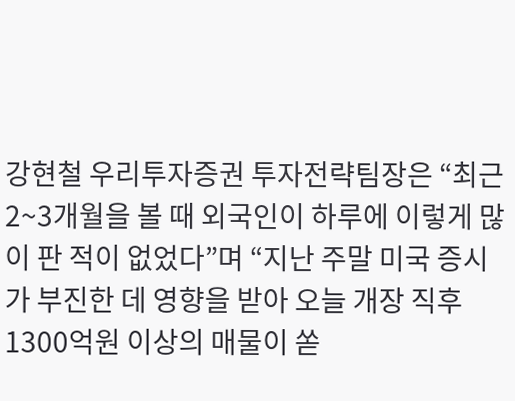강현철 우리투자증권 투자전략팀장은 “최근 2~3개월을 볼 때 외국인이 하루에 이렇게 많이 판 적이 없었다”며 “지난 주말 미국 증시가 부진한 데 영향을 받아 오늘 개장 직후 1300억원 이상의 매물이 쏟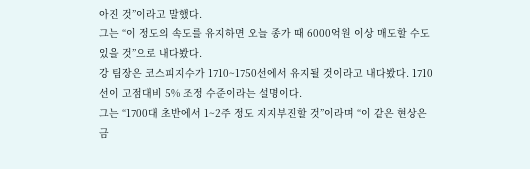아진 것”이라고 말했다.
그는 “이 정도의 속도를 유지하면 오늘 종가 때 6000억원 이상 매도할 수도 있을 것”으로 내다봤다.
강 팀장은 코스피지수가 1710~1750선에서 유지될 것이라고 내다봤다. 1710선이 고점대비 5% 조정 수준이라는 설명이다.
그는 “1700대 초반에서 1~2주 정도 지지부진할 것”이라며 “이 같은 현상은 금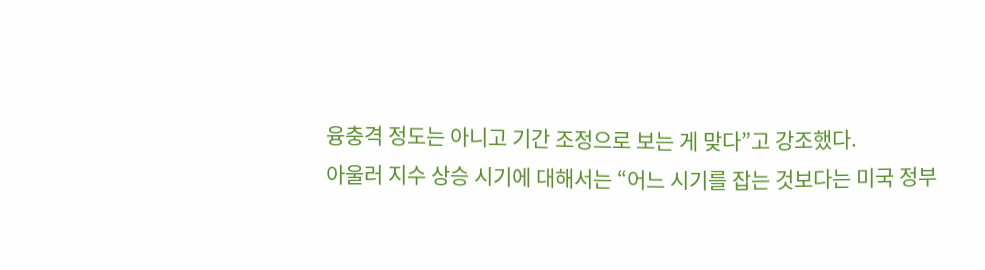융충격 정도는 아니고 기간 조정으로 보는 게 맞다”고 강조했다.
아울러 지수 상승 시기에 대해서는 “어느 시기를 잡는 것보다는 미국 정부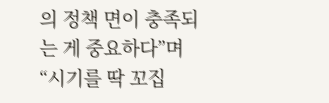의 정책 면이 충족되는 게 중요하다”며 “시기를 딱 꼬집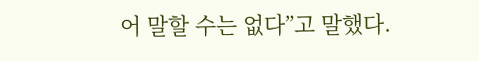어 말할 수는 없다”고 말했다.